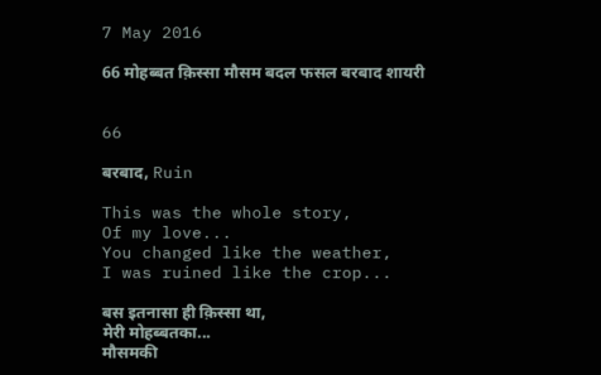7 May 2016

66 मोहब्बत क़िस्सा मौसम बदल फसल बरबाद शायरी


66

बरबाद, Ruin

This was the whole story,
Of my love...
You changed like the weather,
I was ruined like the crop...

बस इतनासा ही क़िस्सा था,
मेरी मोहब्बतका...
मौसमकी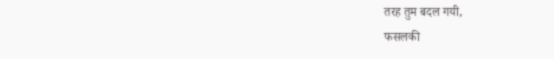तरह तुम बदल गयी,
फसलकी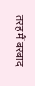तरह मैं बरबाद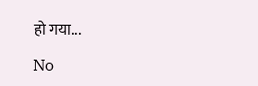हो गया...

No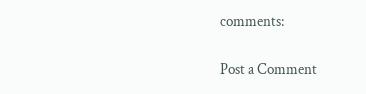comments:

Post a Comment